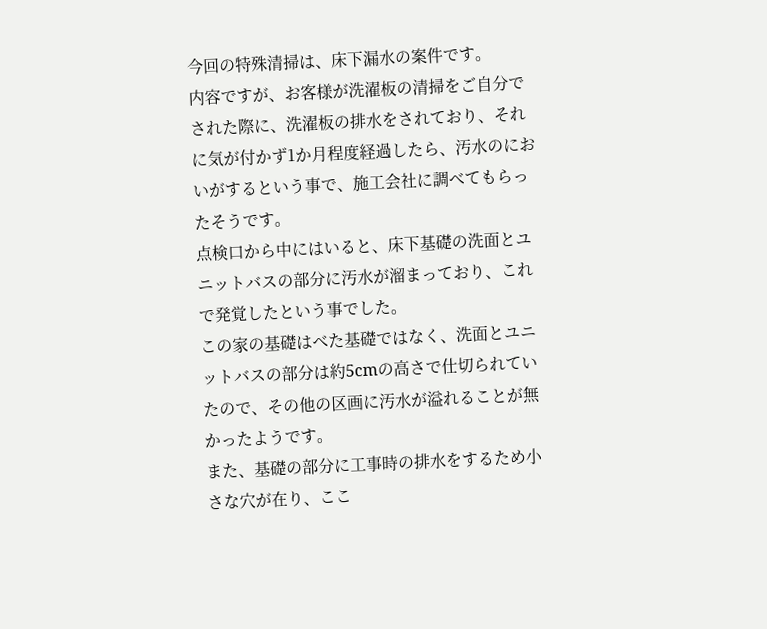今回の特殊清掃は、床下漏水の案件です。
内容ですが、お客様が洗濯板の清掃をご自分でされた際に、洗濯板の排水をされており、それに気が付かず1か月程度経過したら、汚水のにおいがするという事で、施工会社に調べてもらったそうです。
点検口から中にはいると、床下基礎の洗面とユニットバスの部分に汚水が溜まっており、これで発覚したという事でした。
この家の基礎はべた基礎ではなく、洗面とユニットバスの部分は約5cmの高さで仕切られていたので、その他の区画に汚水が溢れることが無かったようです。
また、基礎の部分に工事時の排水をするため小さな穴が在り、ここ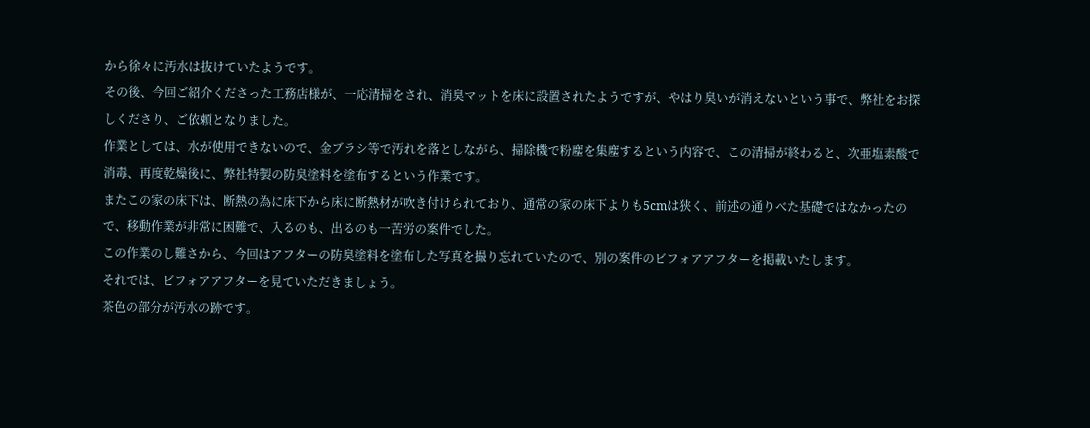から徐々に汚水は抜けていたようです。
その後、今回ご紹介くださった工務店様が、一応清掃をされ、消臭マットを床に設置されたようですが、やはり臭いが消えないという事で、弊社をお探しくださり、ご依頼となりました。
作業としては、水が使用できないので、金ブラシ等で汚れを落としながら、掃除機で粉塵を集塵するという内容で、この清掃が終わると、次亜塩素酸で消毒、再度乾燥後に、弊社特製の防臭塗料を塗布するという作業です。
またこの家の床下は、断熱の為に床下から床に断熱材が吹き付けられており、通常の家の床下よりも5cmは狭く、前述の通りべた基礎ではなかったので、移動作業が非常に困難で、入るのも、出るのも一苦労の案件でした。
この作業のし難さから、今回はアフターの防臭塗料を塗布した写真を撮り忘れていたので、別の案件のビフォアアフターを掲載いたします。
それでは、ビフォアアフターを見ていただきましょう。
茶色の部分が汚水の跡です。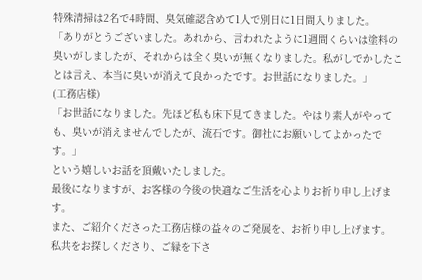特殊清掃は2名で4時間、臭気確認含めて1人で別日に1日間入りました。
「ありがとうございました。あれから、言われたように1週間くらいは塗料の臭いがしましたが、それからは全く臭いが無くなりました。私がしでかしたことは言え、本当に臭いが消えて良かったです。お世話になりました。」
(工務店様)
「お世話になりました。先ほど私も床下見てきました。やはり素人がやっても、臭いが消えませんでしたが、流石です。御社にお願いしてよかったです。」
という嬉しいお話を頂戴いたしました。
最後になりますが、お客様の今後の快適なご生活を心よりお祈り申し上げます。
また、ご紹介くださった工務店様の益々のご発展を、お祈り申し上げます。
私共をお探しくださり、ご縁を下さ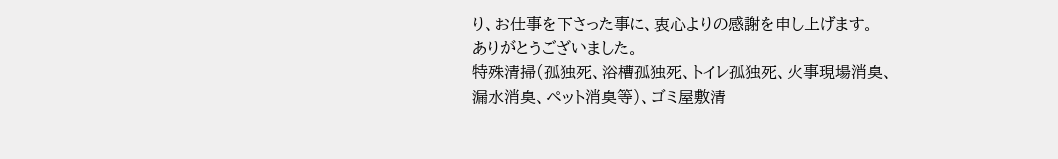り、お仕事を下さった事に、衷心よりの感謝を申し上げます。
ありがとうございました。
特殊清掃(孤独死、浴槽孤独死、トイレ孤独死、火事現場消臭、漏水消臭、ペット消臭等)、ゴミ屋敷清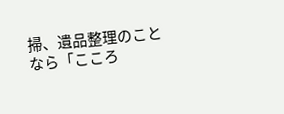掃、遺品整理のことなら「こころ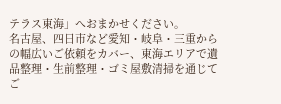テラス東海」へおまかせください。
名古屋、四日市など愛知・岐阜・三重からの幅広いご依頼をカバー、東海エリアで遺品整理・生前整理・ゴミ屋敷清掃を通じてご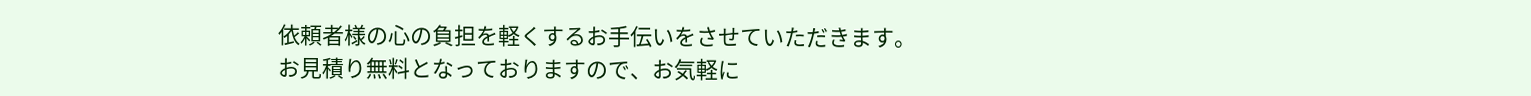依頼者様の心の負担を軽くするお手伝いをさせていただきます。
お見積り無料となっておりますので、お気軽に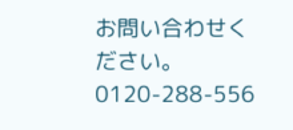お問い合わせください。0120-288-556